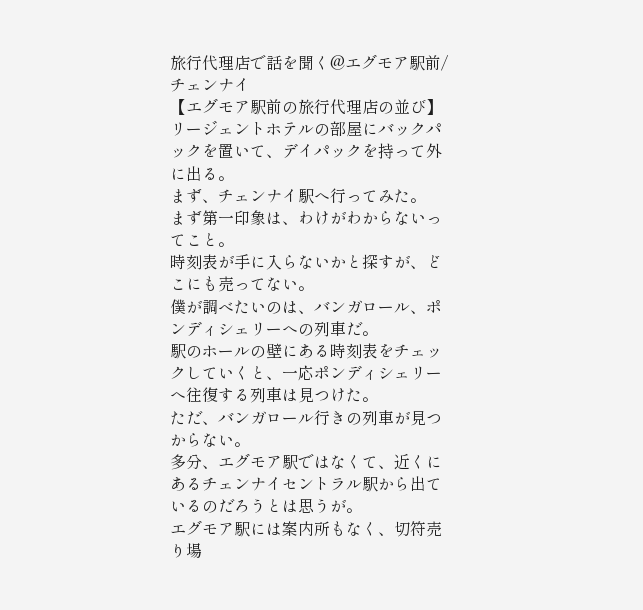旅行代理店で話を聞く@エグモア駅前/チェンナイ
【エグモア駅前の旅行代理店の並び】
リージェントホテルの部屋にバックパックを置いて、デイパックを持って外に出る。
まず、チェンナイ駅へ行ってみた。
まず第一印象は、わけがわからないってこと。
時刻表が手に入らないかと探すが、どこにも売ってない。
僕が調べたいのは、バンガロール、ポンディシェリーへの列車だ。
駅のホールの壁にある時刻表をチェックしていくと、一応ポンディシェリーへ往復する列車は見つけた。
ただ、バンガロール行きの列車が見つからない。
多分、エグモア駅ではなくて、近くにあるチェンナイセントラル駅から出ているのだろうとは思うが。
エグモア駅には案内所もなく、切符売り場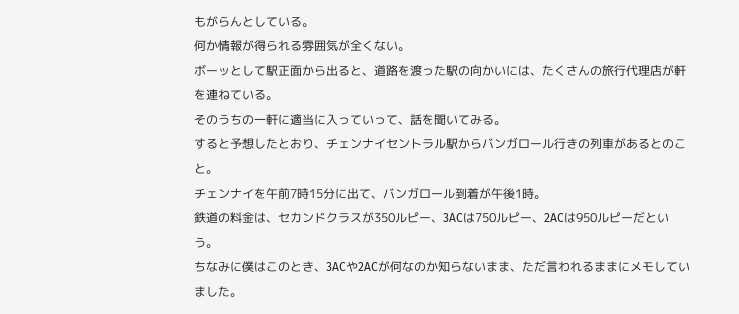もがらんとしている。
何か情報が得られる雰囲気が全くない。
ボーッとして駅正面から出ると、道路を渡った駅の向かいには、たくさんの旅行代理店が軒を連ねている。
そのうちの一軒に適当に入っていって、話を聞いてみる。
すると予想したとおり、チェンナイセントラル駅からバンガロール行きの列車があるとのこと。
チェンナイを午前7時15分に出て、バンガロール到着が午後1時。
鉄道の料金は、セカンドクラスが350ルピー、3ACは750ルピー、2ACは950ルピーだという。
ちなみに僕はこのとき、3ACや2ACが何なのか知らないまま、ただ言われるままにメモしていました。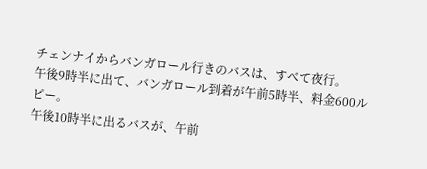チェンナイからバンガロール行きのバスは、すべて夜行。
午後9時半に出て、バンガロール到着が午前5時半、料金600ルピー。
午後10時半に出るバスが、午前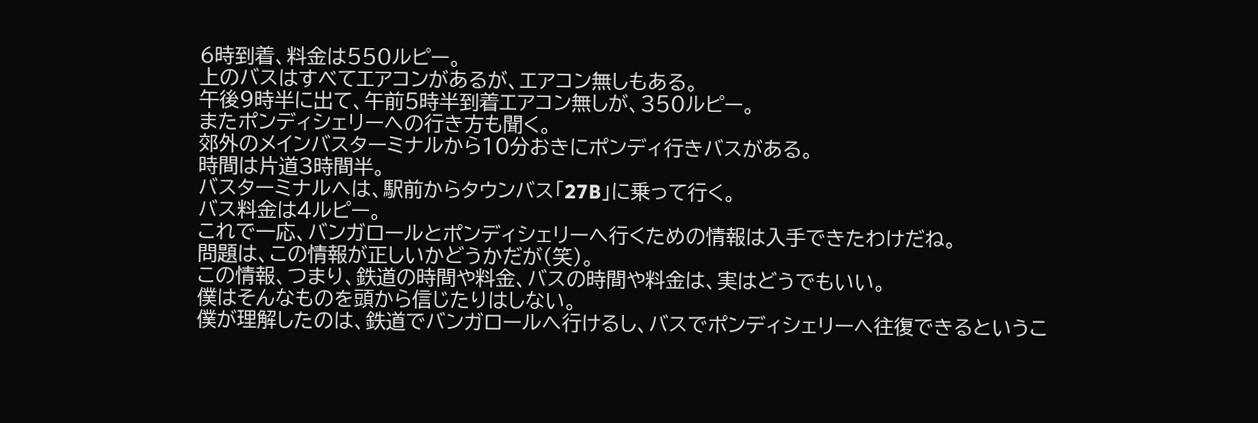6時到着、料金は550ルピー。
上のバスはすべてエアコンがあるが、エアコン無しもある。
午後9時半に出て、午前5時半到着エアコン無しが、350ルピー。
またポンディシェリーへの行き方も聞く。
郊外のメインバスターミナルから10分おきにポンディ行きバスがある。
時間は片道3時間半。
バスターミナルへは、駅前からタウンバス「27B」に乗って行く。
バス料金は4ルピー。
これで一応、バンガロールとポンディシェリーへ行くための情報は入手できたわけだね。
問題は、この情報が正しいかどうかだが(笑)。
この情報、つまり、鉄道の時間や料金、バスの時間や料金は、実はどうでもいい。
僕はそんなものを頭から信じたりはしない。
僕が理解したのは、鉄道でバンガロールへ行けるし、バスでポンディシェリーへ往復できるというこ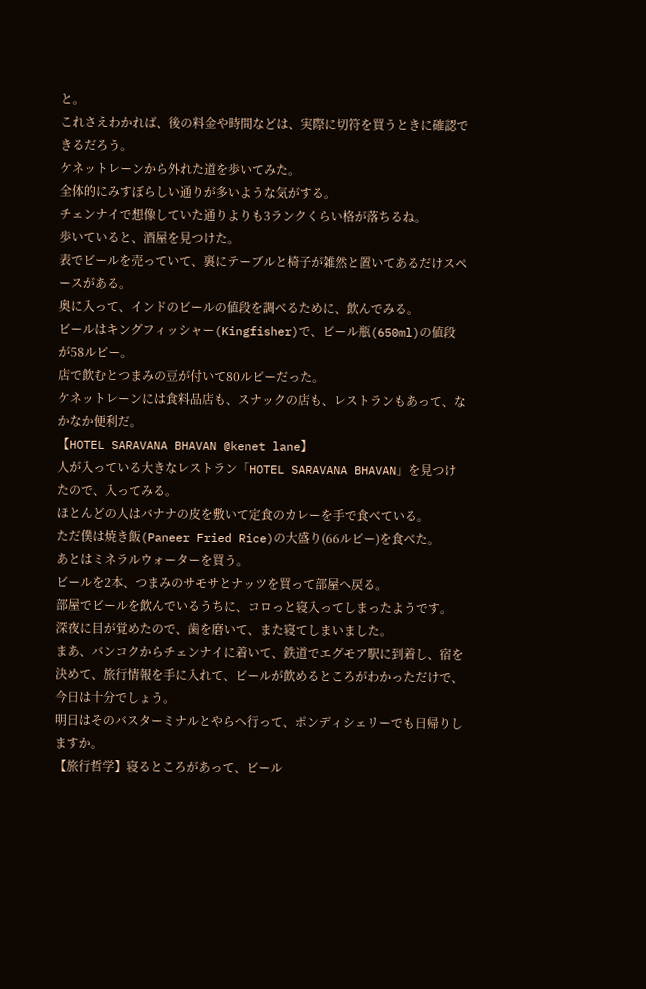と。
これさえわかれば、後の料金や時間などは、実際に切符を買うときに確認できるだろう。
ケネットレーンから外れた道を歩いてみた。
全体的にみすぼらしい通りが多いような気がする。
チェンナイで想像していた通りよりも3ランクくらい格が落ちるね。
歩いていると、酒屋を見つけた。
表でビールを売っていて、裏にテーブルと椅子が雑然と置いてあるだけスペースがある。
奥に入って、インドのビールの値段を調べるために、飲んでみる。
ビールはキングフィッシャー(Kingfisher)で、ビール瓶(650ml)の値段が58ルピー。
店で飲むとつまみの豆が付いて80ルピーだった。
ケネットレーンには食料品店も、スナックの店も、レストランもあって、なかなか便利だ。
【HOTEL SARAVANA BHAVAN @kenet lane】
人が入っている大きなレストラン「HOTEL SARAVANA BHAVAN」を見つけたので、入ってみる。
ほとんどの人はバナナの皮を敷いて定食のカレーを手で食べている。
ただ僕は焼き飯(Paneer Fried Rice)の大盛り(66ルピー)を食べた。
あとはミネラルウォーターを買う。
ビールを2本、つまみのサモサとナッツを買って部屋へ戻る。
部屋でビールを飲んでいるうちに、コロっと寝入ってしまったようです。
深夜に目が覚めたので、歯を磨いて、また寝てしまいました。
まあ、バンコクからチェンナイに着いて、鉄道でエグモア駅に到着し、宿を決めて、旅行情報を手に入れて、ビールが飲めるところがわかっただけで、今日は十分でしょう。
明日はそのバスターミナルとやらへ行って、ポンディシェリーでも日帰りしますか。
【旅行哲学】寝るところがあって、ビール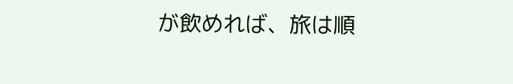が飲めれば、旅は順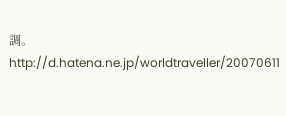調。
http://d.hatena.ne.jp/worldtraveller/20070611